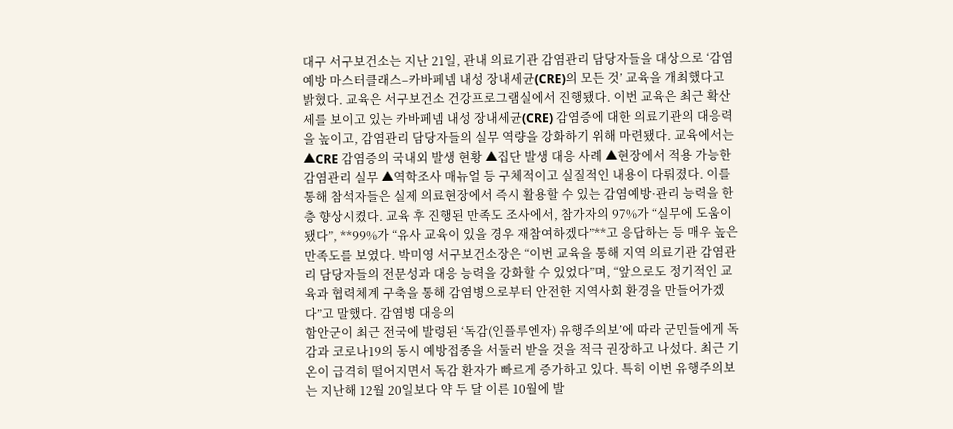대구 서구보건소는 지난 21일, 관내 의료기관 감염관리 담당자들을 대상으로 ‘감염예방 마스터클래스–카바페넴 내성 장내세균(CRE)의 모든 것’ 교육을 개최했다고 밝혔다. 교육은 서구보건소 건강프로그램실에서 진행됐다. 이번 교육은 최근 확산세를 보이고 있는 카바페넴 내성 장내세균(CRE) 감염증에 대한 의료기관의 대응력을 높이고, 감염관리 담당자들의 실무 역량을 강화하기 위해 마련됐다. 교육에서는 ▲CRE 감염증의 국내외 발생 현황 ▲집단 발생 대응 사례 ▲현장에서 적용 가능한 감염관리 실무 ▲역학조사 매뉴얼 등 구체적이고 실질적인 내용이 다뤄졌다. 이를 통해 참석자들은 실제 의료현장에서 즉시 활용할 수 있는 감염예방·관리 능력을 한층 향상시켰다. 교육 후 진행된 만족도 조사에서, 참가자의 97%가 “실무에 도움이 됐다”, **99%가 “유사 교육이 있을 경우 재참여하겠다”**고 응답하는 등 매우 높은 만족도를 보였다. 박미영 서구보건소장은 “이번 교육을 통해 지역 의료기관 감염관리 담당자들의 전문성과 대응 능력을 강화할 수 있었다”며, “앞으로도 정기적인 교육과 협력체계 구축을 통해 감염병으로부터 안전한 지역사회 환경을 만들어가겠다”고 말했다. 감염병 대응의
함안군이 최근 전국에 발령된 ‘독감(인플루엔자) 유행주의보’에 따라 군민들에게 독감과 코로나19의 동시 예방접종을 서둘러 받을 것을 적극 권장하고 나섰다. 최근 기온이 급격히 떨어지면서 독감 환자가 빠르게 증가하고 있다. 특히 이번 유행주의보는 지난해 12월 20일보다 약 두 달 이른 10월에 발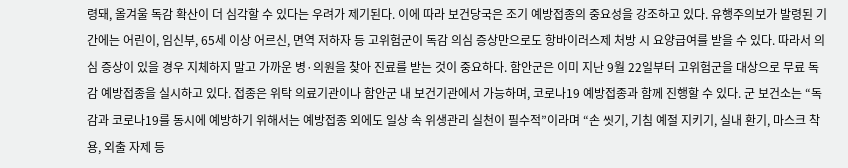령돼, 올겨울 독감 확산이 더 심각할 수 있다는 우려가 제기된다. 이에 따라 보건당국은 조기 예방접종의 중요성을 강조하고 있다. 유행주의보가 발령된 기간에는 어린이, 임신부, 65세 이상 어르신, 면역 저하자 등 고위험군이 독감 의심 증상만으로도 항바이러스제 처방 시 요양급여를 받을 수 있다. 따라서 의심 증상이 있을 경우 지체하지 말고 가까운 병·의원을 찾아 진료를 받는 것이 중요하다. 함안군은 이미 지난 9월 22일부터 고위험군을 대상으로 무료 독감 예방접종을 실시하고 있다. 접종은 위탁 의료기관이나 함안군 내 보건기관에서 가능하며, 코로나19 예방접종과 함께 진행할 수 있다. 군 보건소는 “독감과 코로나19를 동시에 예방하기 위해서는 예방접종 외에도 일상 속 위생관리 실천이 필수적”이라며 “손 씻기, 기침 예절 지키기, 실내 환기, 마스크 착용, 외출 자제 등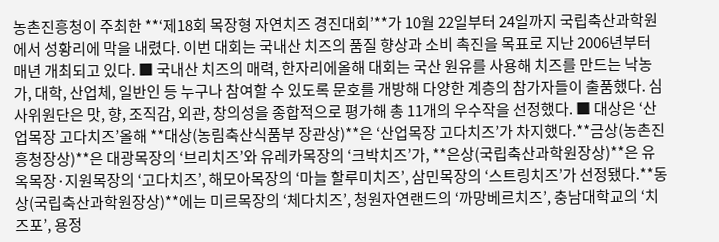농촌진흥청이 주최한 **‘제18회 목장형 자연치즈 경진대회’**가 10월 22일부터 24일까지 국립축산과학원에서 성황리에 막을 내렸다. 이번 대회는 국내산 치즈의 품질 향상과 소비 촉진을 목표로 지난 2006년부터 매년 개최되고 있다. ■ 국내산 치즈의 매력, 한자리에올해 대회는 국산 원유를 사용해 치즈를 만드는 낙농가, 대학, 산업체, 일반인 등 누구나 참여할 수 있도록 문호를 개방해 다양한 계층의 참가자들이 출품했다. 심사위원단은 맛, 향, 조직감, 외관, 창의성을 종합적으로 평가해 총 11개의 우수작을 선정했다. ■ 대상은 ‘산업목장 고다치즈’올해 **대상(농림축산식품부 장관상)**은 ‘산업목장 고다치즈’가 차지했다.**금상(농촌진흥청장상)**은 대광목장의 ‘브리치즈’와 유레카목장의 ‘크박치즈’가, **은상(국립축산과학원장상)**은 유옥목장·지원목장의 ‘고다치즈’, 해모아목장의 ‘마늘 할루미치즈’, 삼민목장의 ‘스트링치즈’가 선정됐다.**동상(국립축산과학원장상)**에는 미르목장의 ‘체다치즈’, 청원자연랜드의 ‘까망베르치즈’, 충남대학교의 ‘치즈포’, 용정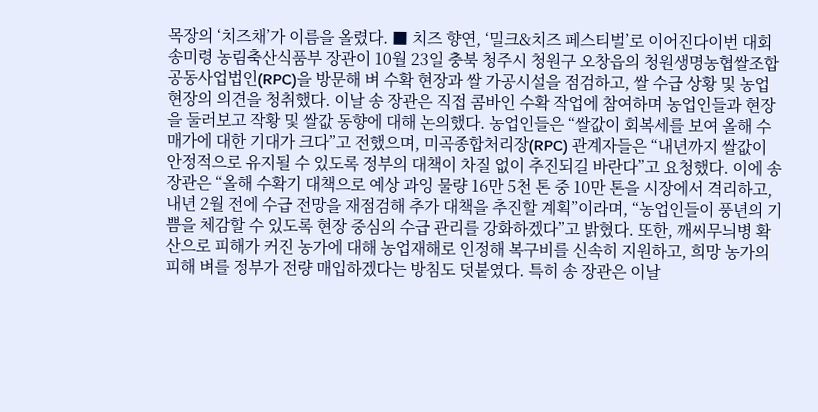목장의 ‘치즈채’가 이름을 올렸다. ■ 치즈 향연, ‘밀크&치즈 페스티벌’로 이어진다이번 대회
송미령 농림축산식품부 장관이 10월 23일 충북 청주시 청원구 오창읍의 청원생명농협쌀조합공동사업법인(RPC)을 방문해 벼 수확 현장과 쌀 가공시설을 점검하고, 쌀 수급 상황 및 농업 현장의 의견을 청취했다. 이날 송 장관은 직접 콤바인 수확 작업에 참여하며 농업인들과 현장을 둘러보고 작황 및 쌀값 동향에 대해 논의했다. 농업인들은 “쌀값이 회복세를 보여 올해 수매가에 대한 기대가 크다”고 전했으며, 미곡종합처리장(RPC) 관계자들은 “내년까지 쌀값이 안정적으로 유지될 수 있도록 정부의 대책이 차질 없이 추진되길 바란다”고 요청했다. 이에 송 장관은 “올해 수확기 대책으로 예상 과잉 물량 16만 5천 톤 중 10만 톤을 시장에서 격리하고, 내년 2월 전에 수급 전망을 재점검해 추가 대책을 추진할 계획”이라며, “농업인들이 풍년의 기쁨을 체감할 수 있도록 현장 중심의 수급 관리를 강화하겠다”고 밝혔다. 또한, 깨씨무늬병 확산으로 피해가 커진 농가에 대해 농업재해로 인정해 복구비를 신속히 지원하고, 희망 농가의 피해 벼를 정부가 전량 매입하겠다는 방침도 덧붙였다. 특히 송 장관은 이날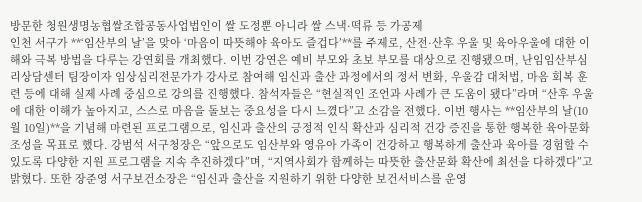방문한 청원생명농협쌀조합공동사업법인이 쌀 도정뿐 아니라 쌀 스낵·떡류 등 가공제
인천 서구가 **‘임산부의 날’을 맞아 ‘마음이 따뜻해야 육아도 즐겁다’**를 주제로, 산전·산후 우울 및 육아우울에 대한 이해와 극복 방법을 다루는 강연회를 개최했다. 이번 강연은 예비 부모와 초보 부모를 대상으로 진행됐으며, 난임임산부심리상담센터 팀장이자 임상심리전문가가 강사로 참여해 임신과 출산 과정에서의 정서 변화, 우울감 대처법, 마음 회복 훈련 등에 대해 실제 사례 중심으로 강의를 진행했다. 참석자들은 “현실적인 조언과 사례가 큰 도움이 됐다”라며 “산후 우울에 대한 이해가 높아지고, 스스로 마음을 돌보는 중요성을 다시 느꼈다”고 소감을 전했다. 이번 행사는 **임산부의 날(10월 10일)**을 기념해 마련된 프로그램으로, 임신과 출산의 긍정적 인식 확산과 심리적 건강 증진을 통한 행복한 육아문화 조성을 목표로 했다. 강범석 서구청장은 “앞으로도 임산부와 영유아 가족이 건강하고 행복하게 출산과 육아를 경험할 수 있도록 다양한 지원 프로그램을 지속 추진하겠다”며, “지역사회가 함께하는 따뜻한 출산문화 확산에 최선을 다하겠다”고 밝혔다. 또한 장준영 서구보건소장은 “임신과 출산을 지원하기 위한 다양한 보건서비스를 운영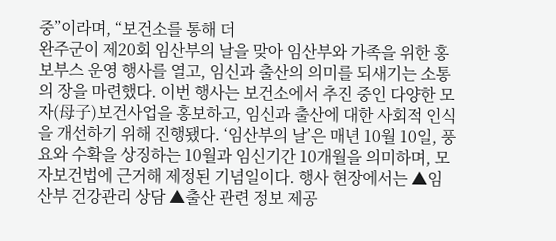중”이라며, “보건소를 통해 더
완주군이 제20회 임산부의 날을 맞아 임산부와 가족을 위한 홍보부스 운영 행사를 열고, 임신과 출산의 의미를 되새기는 소통의 장을 마련했다. 이번 행사는 보건소에서 추진 중인 다양한 모자(母子)보건사업을 홍보하고, 임신과 출산에 대한 사회적 인식을 개선하기 위해 진행됐다. ‘임산부의 날’은 매년 10월 10일, 풍요와 수확을 상징하는 10월과 임신기간 10개월을 의미하며, 모자보건법에 근거해 제정된 기념일이다. 행사 현장에서는 ▲임산부 건강관리 상담 ▲출산 관련 정보 제공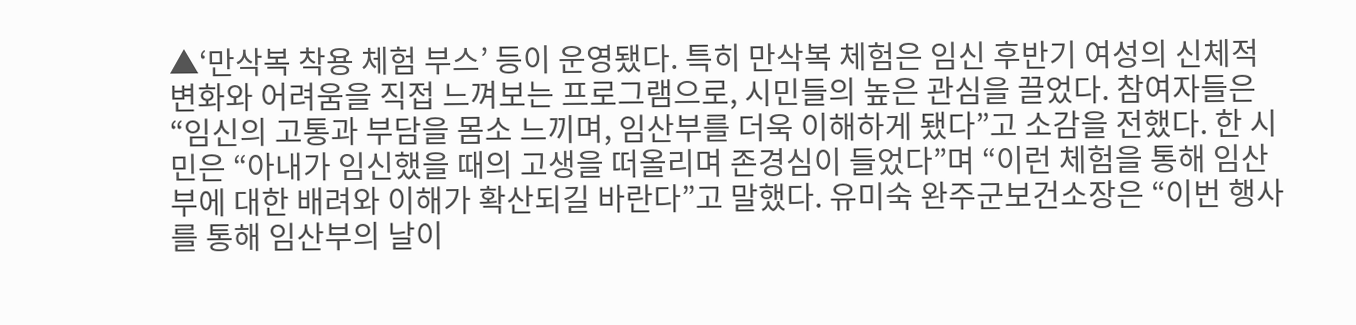▲‘만삭복 착용 체험 부스’ 등이 운영됐다. 특히 만삭복 체험은 임신 후반기 여성의 신체적 변화와 어려움을 직접 느껴보는 프로그램으로, 시민들의 높은 관심을 끌었다. 참여자들은 “임신의 고통과 부담을 몸소 느끼며, 임산부를 더욱 이해하게 됐다”고 소감을 전했다. 한 시민은 “아내가 임신했을 때의 고생을 떠올리며 존경심이 들었다”며 “이런 체험을 통해 임산부에 대한 배려와 이해가 확산되길 바란다”고 말했다. 유미숙 완주군보건소장은 “이번 행사를 통해 임산부의 날이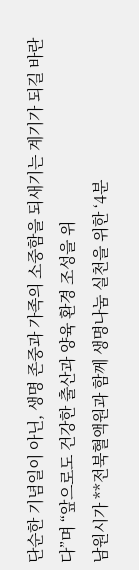단순한 기념일이 아닌, 생명 존중과 가족의 소중함을 되새기는 계기가 되길 바란다”며 “앞으로도 건강한 출산과 양육 환경 조성을 위
남원시가 **전북혈액원과 함께 생명나눔 실천을 위한 ‘4분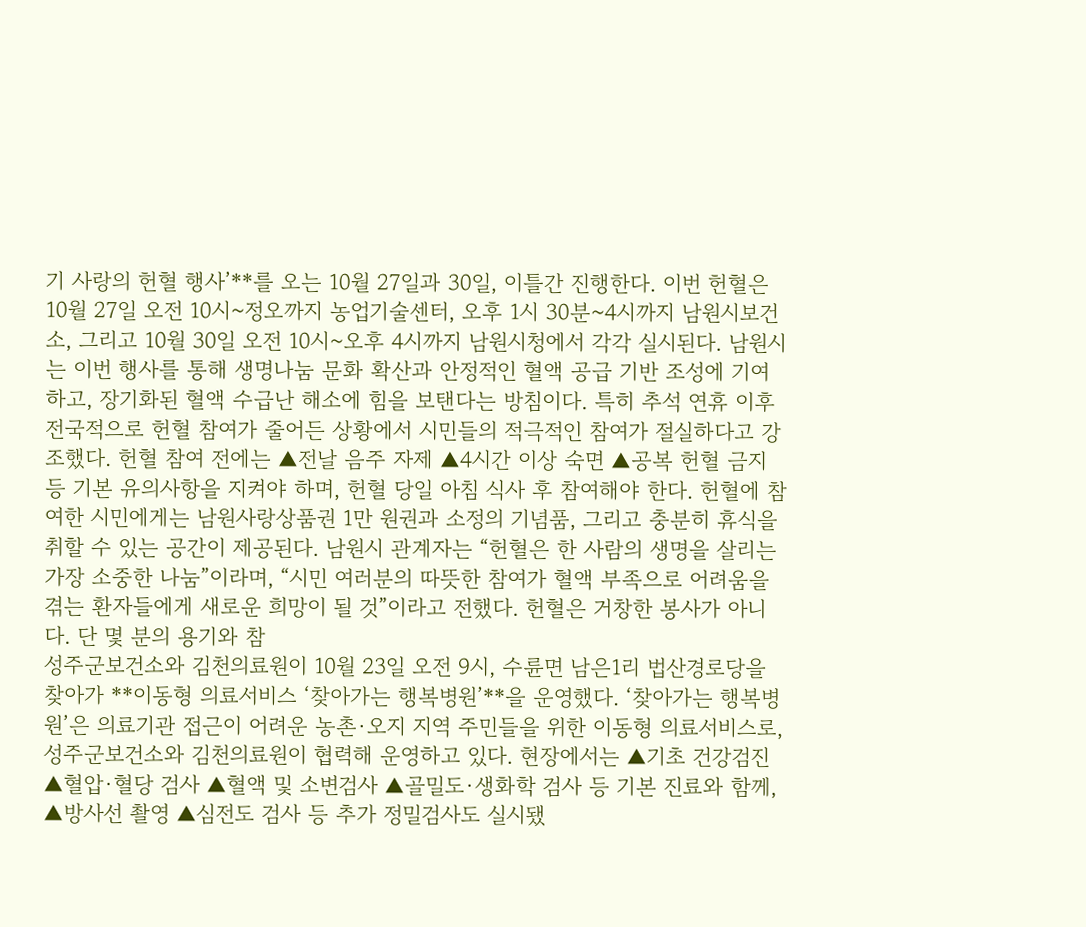기 사랑의 헌혈 행사’**를 오는 10월 27일과 30일, 이틀간 진행한다. 이번 헌혈은 10월 27일 오전 10시~정오까지 농업기술센터, 오후 1시 30분~4시까지 남원시보건소, 그리고 10월 30일 오전 10시~오후 4시까지 남원시청에서 각각 실시된다. 남원시는 이번 행사를 통해 생명나눔 문화 확산과 안정적인 혈액 공급 기반 조성에 기여하고, 장기화된 혈액 수급난 해소에 힘을 보탠다는 방침이다. 특히 추석 연휴 이후 전국적으로 헌혈 참여가 줄어든 상황에서 시민들의 적극적인 참여가 절실하다고 강조했다. 헌혈 참여 전에는 ▲전날 음주 자제 ▲4시간 이상 숙면 ▲공복 헌혈 금지 등 기본 유의사항을 지켜야 하며, 헌혈 당일 아침 식사 후 참여해야 한다. 헌혈에 참여한 시민에게는 남원사랑상품권 1만 원권과 소정의 기념품, 그리고 충분히 휴식을 취할 수 있는 공간이 제공된다. 남원시 관계자는 “헌혈은 한 사람의 생명을 살리는 가장 소중한 나눔”이라며, “시민 여러분의 따뜻한 참여가 혈액 부족으로 어려움을 겪는 환자들에게 새로운 희망이 될 것”이라고 전했다. 헌혈은 거창한 봉사가 아니다. 단 몇 분의 용기와 참
성주군보건소와 김천의료원이 10월 23일 오전 9시, 수륜면 남은1리 법산경로당을 찾아가 **이동형 의료서비스 ‘찾아가는 행복병원’**을 운영했다. ‘찾아가는 행복병원’은 의료기관 접근이 어려운 농촌·오지 지역 주민들을 위한 이동형 의료서비스로, 성주군보건소와 김천의료원이 협력해 운영하고 있다. 현장에서는 ▲기초 건강검진 ▲혈압·혈당 검사 ▲혈액 및 소변검사 ▲골밀도·생화학 검사 등 기본 진료와 함께, ▲방사선 촬영 ▲심전도 검사 등 추가 정밀검사도 실시됐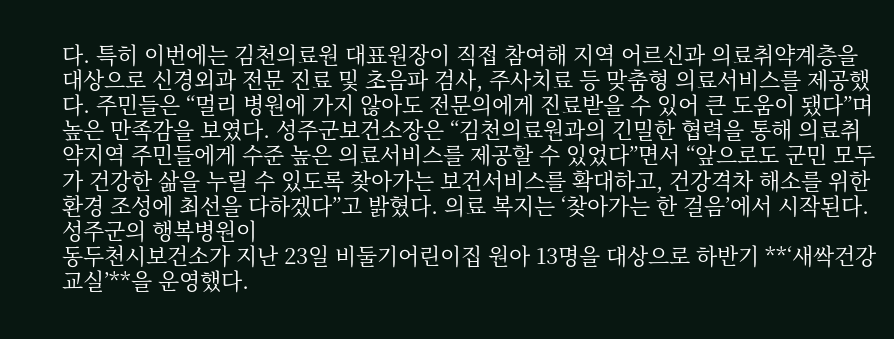다. 특히 이번에는 김천의료원 대표원장이 직접 참여해 지역 어르신과 의료취약계층을 대상으로 신경외과 전문 진료 및 초음파 검사, 주사치료 등 맞춤형 의료서비스를 제공했다. 주민들은 “멀리 병원에 가지 않아도 전문의에게 진료받을 수 있어 큰 도움이 됐다”며 높은 만족감을 보였다. 성주군보건소장은 “김천의료원과의 긴밀한 협력을 통해 의료취약지역 주민들에게 수준 높은 의료서비스를 제공할 수 있었다”면서 “앞으로도 군민 모두가 건강한 삶을 누릴 수 있도록 찾아가는 보건서비스를 확대하고, 건강격차 해소를 위한 환경 조성에 최선을 다하겠다”고 밝혔다. 의료 복지는 ‘찾아가는 한 걸음’에서 시작된다. 성주군의 행복병원이
동두천시보건소가 지난 23일 비둘기어린이집 원아 13명을 대상으로 하반기 **‘새싹건강교실’**을 운영했다.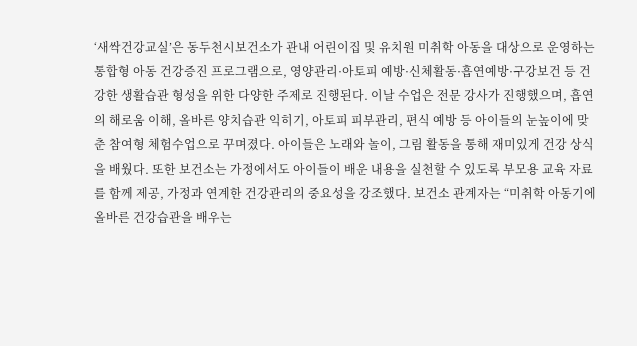‘새싹건강교실’은 동두천시보건소가 관내 어린이집 및 유치원 미취학 아동을 대상으로 운영하는 통합형 아동 건강증진 프로그램으로, 영양관리·아토피 예방·신체활동·흡연예방·구강보건 등 건강한 생활습관 형성을 위한 다양한 주제로 진행된다. 이날 수업은 전문 강사가 진행했으며, 흡연의 해로움 이해, 올바른 양치습관 익히기, 아토피 피부관리, 편식 예방 등 아이들의 눈높이에 맞춘 참여형 체험수업으로 꾸며졌다. 아이들은 노래와 놀이, 그림 활동을 통해 재미있게 건강 상식을 배웠다. 또한 보건소는 가정에서도 아이들이 배운 내용을 실천할 수 있도록 부모용 교육 자료를 함께 제공, 가정과 연계한 건강관리의 중요성을 강조했다. 보건소 관계자는 “미취학 아동기에 올바른 건강습관을 배우는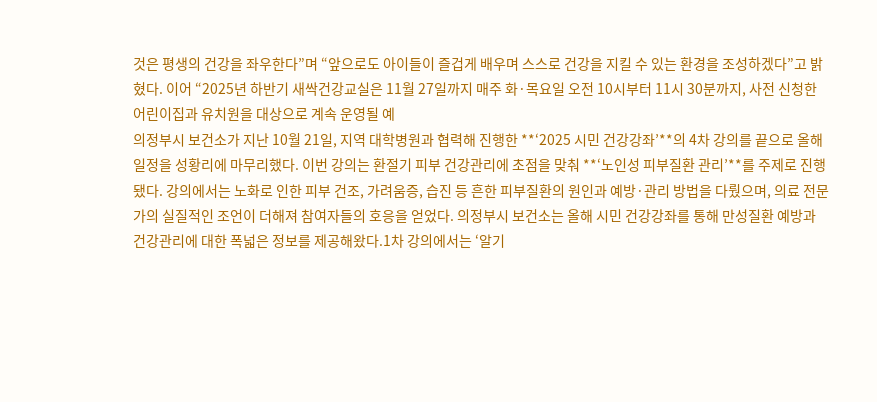것은 평생의 건강을 좌우한다”며 “앞으로도 아이들이 즐겁게 배우며 스스로 건강을 지킬 수 있는 환경을 조성하겠다”고 밝혔다. 이어 “2025년 하반기 새싹건강교실은 11월 27일까지 매주 화·목요일 오전 10시부터 11시 30분까지, 사전 신청한 어린이집과 유치원을 대상으로 계속 운영될 예
의정부시 보건소가 지난 10월 21일, 지역 대학병원과 협력해 진행한 **‘2025 시민 건강강좌’**의 4차 강의를 끝으로 올해 일정을 성황리에 마무리했다. 이번 강의는 환절기 피부 건강관리에 초점을 맞춰 **‘노인성 피부질환 관리’**를 주제로 진행됐다. 강의에서는 노화로 인한 피부 건조, 가려움증, 습진 등 흔한 피부질환의 원인과 예방·관리 방법을 다뤘으며, 의료 전문가의 실질적인 조언이 더해져 참여자들의 호응을 얻었다. 의정부시 보건소는 올해 시민 건강강좌를 통해 만성질환 예방과 건강관리에 대한 폭넓은 정보를 제공해왔다.1차 강의에서는 ‘알기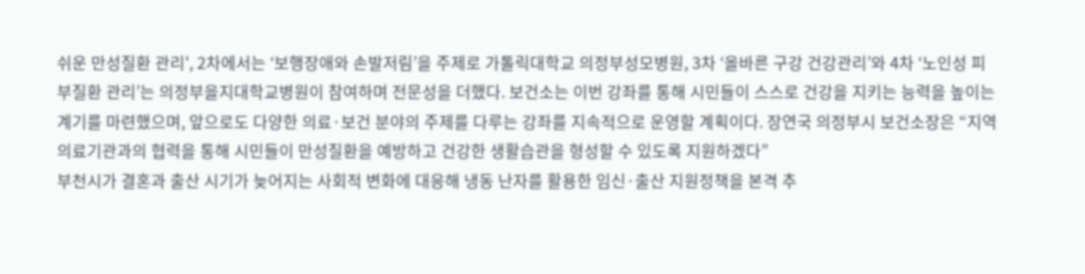쉬운 만성질환 관리', 2차에서는 ‘보행장애와 손발저림’을 주제로 가톨릭대학교 의정부성모병원, 3차 ‘올바른 구강 건강관리’와 4차 ‘노인성 피부질환 관리’는 의정부을지대학교병원이 참여하며 전문성을 더했다. 보건소는 이번 강좌를 통해 시민들이 스스로 건강을 지키는 능력을 높이는 계기를 마련했으며, 앞으로도 다양한 의료·보건 분야의 주제를 다루는 강좌를 지속적으로 운영할 계획이다. 장연국 의정부시 보건소장은 “지역 의료기관과의 협력을 통해 시민들이 만성질환을 예방하고 건강한 생활습관을 형성할 수 있도록 지원하겠다”
부천시가 결혼과 출산 시기가 늦어지는 사회적 변화에 대응해 냉동 난자를 활용한 임신·출산 지원정책을 본격 추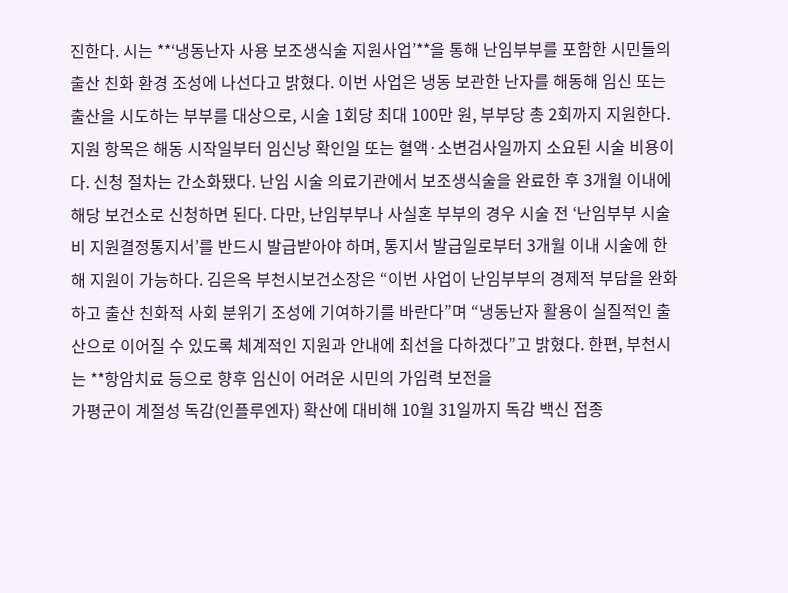진한다. 시는 **‘냉동난자 사용 보조생식술 지원사업’**을 통해 난임부부를 포함한 시민들의 출산 친화 환경 조성에 나선다고 밝혔다. 이번 사업은 냉동 보관한 난자를 해동해 임신 또는 출산을 시도하는 부부를 대상으로, 시술 1회당 최대 100만 원, 부부당 총 2회까지 지원한다. 지원 항목은 해동 시작일부터 임신낭 확인일 또는 혈액·소변검사일까지 소요된 시술 비용이다. 신청 절차는 간소화됐다. 난임 시술 의료기관에서 보조생식술을 완료한 후 3개월 이내에 해당 보건소로 신청하면 된다. 다만, 난임부부나 사실혼 부부의 경우 시술 전 ‘난임부부 시술비 지원결정통지서’를 반드시 발급받아야 하며, 통지서 발급일로부터 3개월 이내 시술에 한해 지원이 가능하다. 김은옥 부천시보건소장은 “이번 사업이 난임부부의 경제적 부담을 완화하고 출산 친화적 사회 분위기 조성에 기여하기를 바란다”며 “냉동난자 활용이 실질적인 출산으로 이어질 수 있도록 체계적인 지원과 안내에 최선을 다하겠다”고 밝혔다. 한편, 부천시는 **항암치료 등으로 향후 임신이 어려운 시민의 가임력 보전을
가평군이 계절성 독감(인플루엔자) 확산에 대비해 10월 31일까지 독감 백신 접종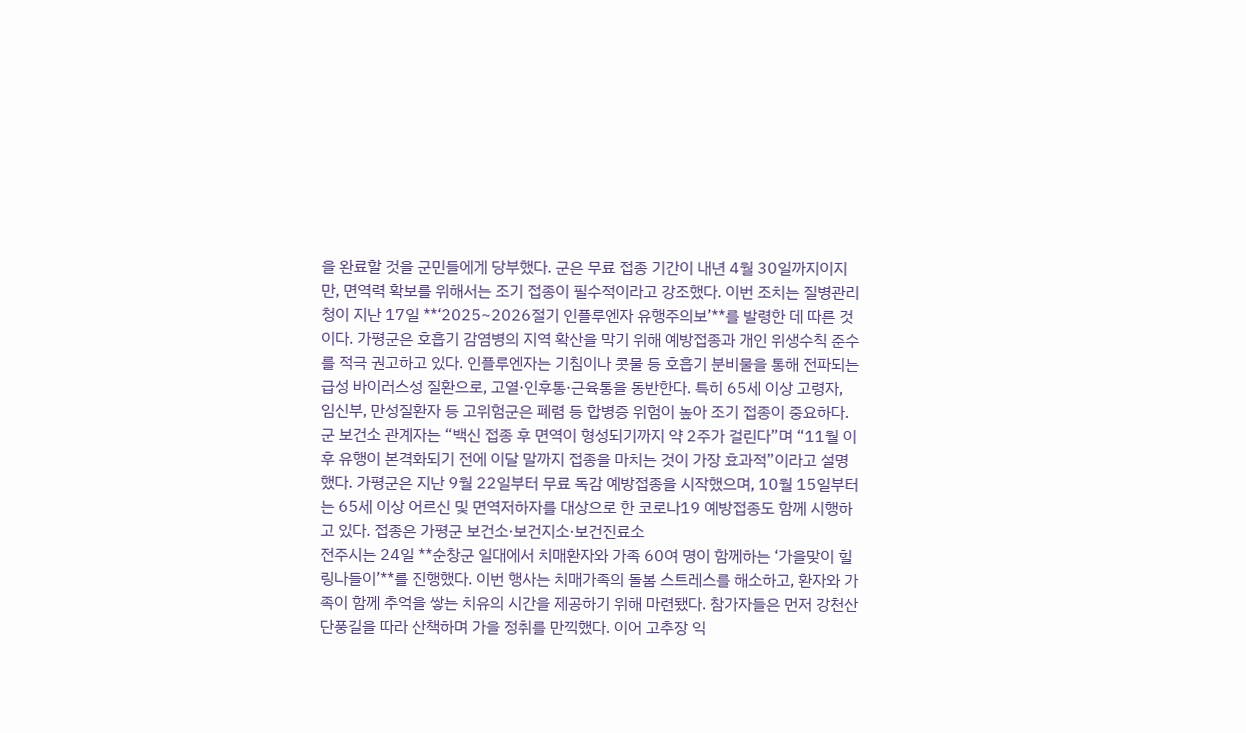을 완료할 것을 군민들에게 당부했다. 군은 무료 접종 기간이 내년 4월 30일까지이지만, 면역력 확보를 위해서는 조기 접종이 필수적이라고 강조했다. 이번 조치는 질병관리청이 지난 17일 **‘2025~2026절기 인플루엔자 유행주의보’**를 발령한 데 따른 것이다. 가평군은 호흡기 감염병의 지역 확산을 막기 위해 예방접종과 개인 위생수칙 준수를 적극 권고하고 있다. 인플루엔자는 기침이나 콧물 등 호흡기 분비물을 통해 전파되는 급성 바이러스성 질환으로, 고열·인후통·근육통을 동반한다. 특히 65세 이상 고령자, 임신부, 만성질환자 등 고위험군은 폐렴 등 합병증 위험이 높아 조기 접종이 중요하다. 군 보건소 관계자는 “백신 접종 후 면역이 형성되기까지 약 2주가 걸린다”며 “11월 이후 유행이 본격화되기 전에 이달 말까지 접종을 마치는 것이 가장 효과적”이라고 설명했다. 가평군은 지난 9월 22일부터 무료 독감 예방접종을 시작했으며, 10월 15일부터는 65세 이상 어르신 및 면역저하자를 대상으로 한 코로나19 예방접종도 함께 시행하고 있다. 접종은 가평군 보건소·보건지소·보건진료소
전주시는 24일 **순창군 일대에서 치매환자와 가족 60여 명이 함께하는 ‘가을맞이 힐링나들이’**를 진행했다. 이번 행사는 치매가족의 돌봄 스트레스를 해소하고, 환자와 가족이 함께 추억을 쌓는 치유의 시간을 제공하기 위해 마련됐다. 참가자들은 먼저 강천산 단풍길을 따라 산책하며 가을 정취를 만끽했다. 이어 고추장 익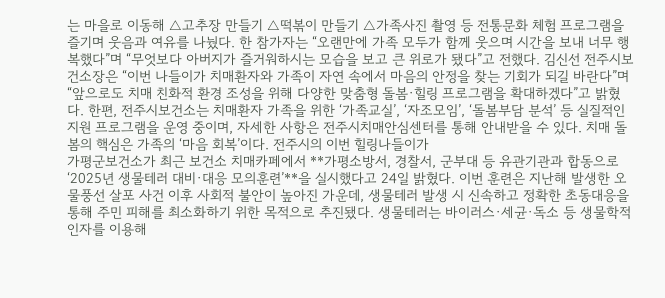는 마을로 이동해 △고추장 만들기 △떡볶이 만들기 △가족사진 촬영 등 전통문화 체험 프로그램을 즐기며 웃음과 여유를 나눴다. 한 참가자는 “오랜만에 가족 모두가 함께 웃으며 시간을 보내 너무 행복했다”며 “무엇보다 아버지가 즐거워하시는 모습을 보고 큰 위로가 됐다”고 전했다. 김신선 전주시보건소장은 “이번 나들이가 치매환자와 가족이 자연 속에서 마음의 안정을 찾는 기회가 되길 바란다”며 “앞으로도 치매 친화적 환경 조성을 위해 다양한 맞춤형 돌봄·힐링 프로그램을 확대하겠다”고 밝혔다. 한편, 전주시보건소는 치매환자 가족을 위한 ‘가족교실’, ‘자조모임’, ‘돌봄부담 분석’ 등 실질적인 지원 프로그램을 운영 중이며, 자세한 사항은 전주시치매안심센터를 통해 안내받을 수 있다. 치매 돌봄의 핵심은 가족의 ‘마음 회복’이다. 전주시의 이번 힐링나들이가
가평군보건소가 최근 보건소 치매카페에서 **가평소방서, 경찰서, 군부대 등 유관기관과 합동으로 ‘2025년 생물테러 대비·대응 모의훈련’**을 실시했다고 24일 밝혔다. 이번 훈련은 지난해 발생한 오물풍선 살포 사건 이후 사회적 불안이 높아진 가운데, 생물테러 발생 시 신속하고 정확한 초동대응을 통해 주민 피해를 최소화하기 위한 목적으로 추진됐다. 생물테러는 바이러스·세균·독소 등 생물학적 인자를 이용해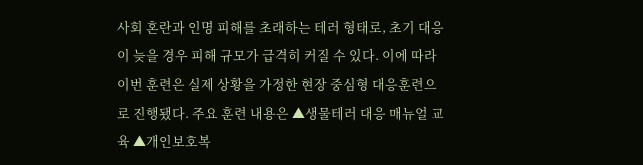사회 혼란과 인명 피해를 초래하는 테러 형태로, 초기 대응이 늦을 경우 피해 규모가 급격히 커질 수 있다. 이에 따라 이번 훈련은 실제 상황을 가정한 현장 중심형 대응훈련으로 진행됐다. 주요 훈련 내용은 ▲생물테러 대응 매뉴얼 교육 ▲개인보호복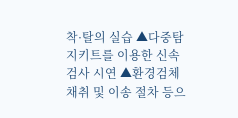착·탈의 실습 ▲다중탐지키트를 이용한 신속검사 시연 ▲환경검체 채취 및 이송 절차 등으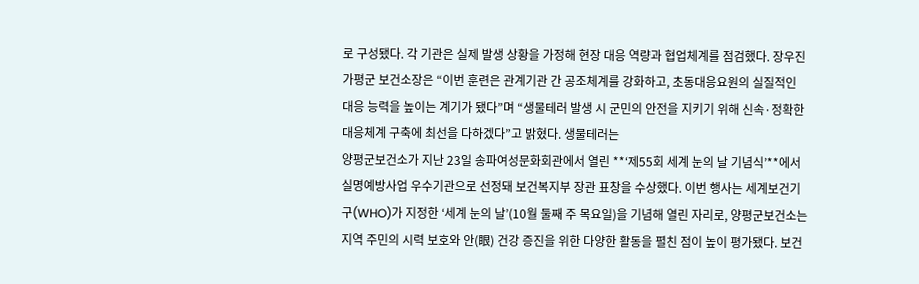로 구성됐다. 각 기관은 실제 발생 상황을 가정해 현장 대응 역량과 협업체계를 점검했다. 장우진 가평군 보건소장은 “이번 훈련은 관계기관 간 공조체계를 강화하고, 초동대응요원의 실질적인 대응 능력을 높이는 계기가 됐다”며 “생물테러 발생 시 군민의 안전을 지키기 위해 신속·정확한 대응체계 구축에 최선을 다하겠다”고 밝혔다. 생물테러는
양평군보건소가 지난 23일 송파여성문화회관에서 열린 **‘제55회 세계 눈의 날 기념식’**에서 실명예방사업 우수기관으로 선정돼 보건복지부 장관 표창을 수상했다. 이번 행사는 세계보건기구(WHO)가 지정한 ‘세계 눈의 날’(10월 둘째 주 목요일)을 기념해 열린 자리로, 양평군보건소는 지역 주민의 시력 보호와 안(眼) 건강 증진을 위한 다양한 활동을 펼친 점이 높이 평가됐다. 보건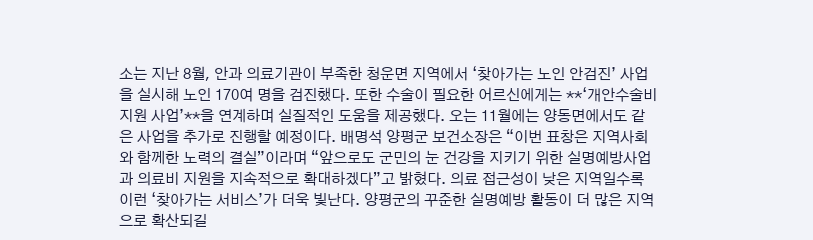소는 지난 8월, 안과 의료기관이 부족한 청운면 지역에서 ‘찾아가는 노인 안검진’ 사업을 실시해 노인 170여 명을 검진했다. 또한 수술이 필요한 어르신에게는 **‘개안수술비 지원 사업’**을 연계하며 실질적인 도움을 제공했다. 오는 11월에는 양동면에서도 같은 사업을 추가로 진행할 예정이다. 배명석 양평군 보건소장은 “이번 표창은 지역사회와 함께한 노력의 결실”이라며 “앞으로도 군민의 눈 건강을 지키기 위한 실명예방사업과 의료비 지원을 지속적으로 확대하겠다”고 밝혔다. 의료 접근성이 낮은 지역일수록 이런 ‘찾아가는 서비스’가 더욱 빛난다. 양평군의 꾸준한 실명예방 활동이 더 많은 지역으로 확산되길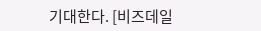기대한다. [비즈데일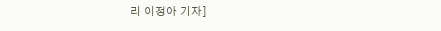리 이정아 기자]